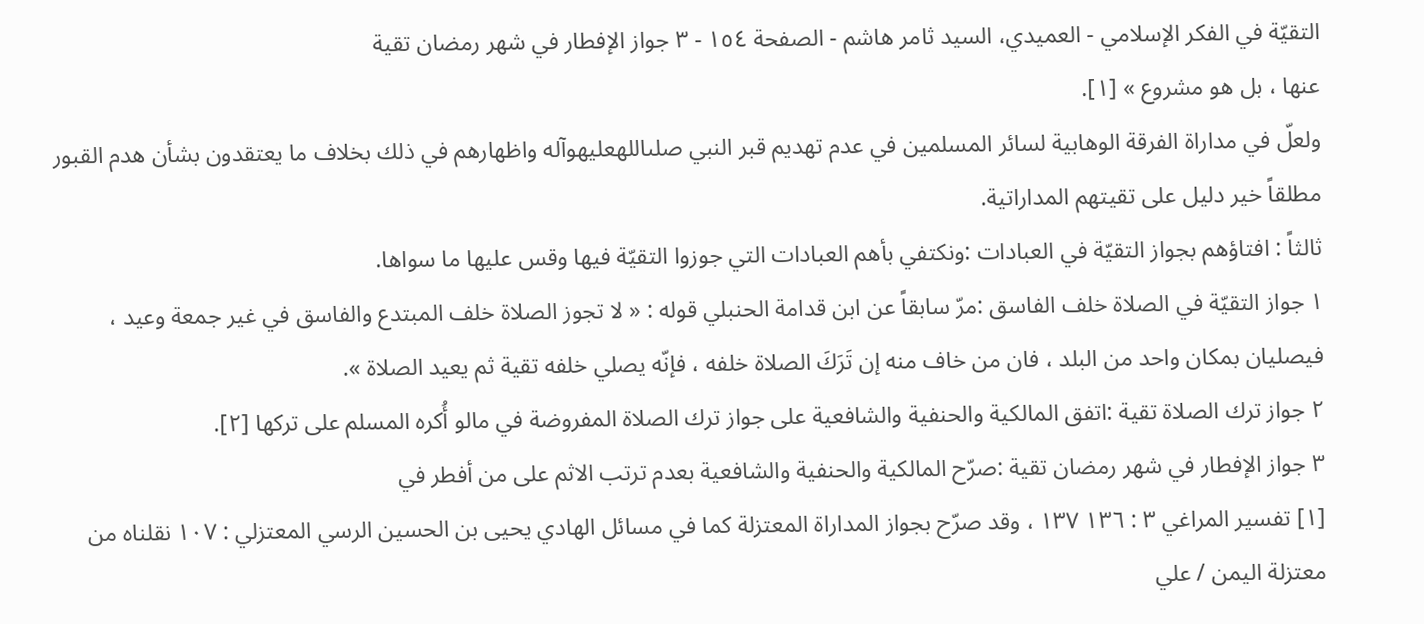التقيّة في الفكر الإسلامي - العميدي، السيد ثامر هاشم - الصفحة ١٥٤ - ٣ جواز الإفطار في شهر رمضان تقية
عنها ، بل هو مشروع » [١].
ولعلّ في مداراة الفرقة الوهابية لسائر المسلمين في عدم تهديم قبر النبي صلىاللهعليهوآله واظهارهم في ذلك بخلاف ما يعتقدون بشأن هدم القبور مطلقاً خير دليل على تقيتهم المداراتية.
ثالثاً : افتاؤهم بجواز التقيّة في العبادات :ونكتفي بأهم العبادات التي جوزوا التقيّة فيها وقس عليها ما سواها.
١ جواز التقيّة في الصلاة خلف الفاسق :مرّ سابقاً عن ابن قدامة الحنبلي قوله : « لا تجوز الصلاة خلف المبتدع والفاسق في غير جمعة وعيد ، فيصليان بمكان واحد من البلد ، فان من خاف منه إن تَرَكَ الصلاة خلفه ، فإنّه يصلي خلفه تقية ثم يعيد الصلاة ».
٢ جواز ترك الصلاة تقية :اتفق المالكية والحنفية والشافعية على جواز ترك الصلاة المفروضة في مالو أُكره المسلم على تركها [٢].
٣ جواز الإفطار في شهر رمضان تقية :صرّح المالكية والحنفية والشافعية بعدم ترتب الاثم على من أفطر في
[١] تفسير المراغي ٣ : ١٣٦ ١٣٧ ، وقد صرّح بجواز المداراة المعتزلة كما في مسائل الهادي يحيى بن الحسين الرسي المعتزلي : ١٠٧ نقلناه من معتزلة اليمن / علي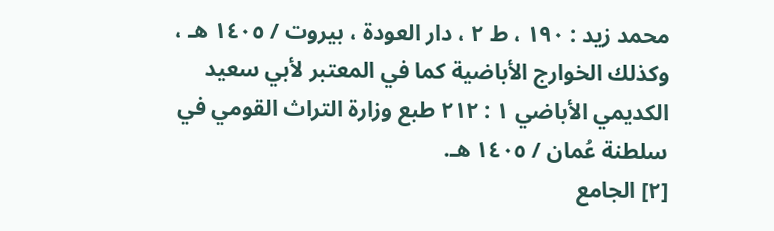محمد زيد : ١٩٠ ، ط ٢ ، دار العودة ، بيروت / ١٤٠٥ هـ ، وكذلك الخوارج الأباضية كما في المعتبر لأبي سعيد الكديمي الأباضي ١ : ٢١٢ طبع وزارة التراث القومي في سلطنة عُمان / ١٤٠٥ هـ.
[٢] الجامع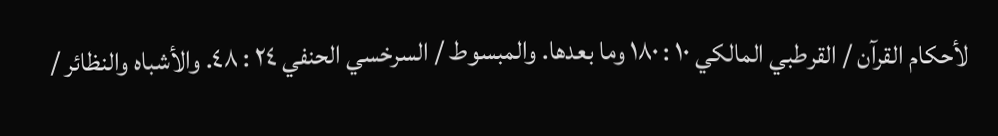لأحكام القرآن / القرطبي المالكي ١٠ : ١٨٠ وما بعدها. والمبسوط / السرخسي الحنفي ٢٤ : ٤٨. والأشباه والنظائر /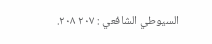السيوطي الشافعي : ٢٠٧ ٢٠٨.